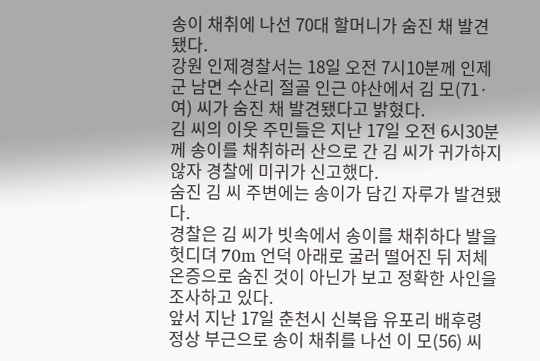송이 채취에 나선 70대 할머니가 숨진 채 발견됐다.
강원 인제경찰서는 18일 오전 7시10분께 인제군 남면 수산리 절골 인근 야산에서 김 모(71·여) 씨가 숨진 채 발견됐다고 밝혔다.
김 씨의 이웃 주민들은 지난 17일 오전 6시30분께 송이를 채취하러 산으로 간 김 씨가 귀가하지 않자 경찰에 미귀가 신고했다.
숨진 김 씨 주변에는 송이가 담긴 자루가 발견됐다.
경찰은 김 씨가 빗속에서 송이를 채취하다 발을 헛디뎌 70m 언덕 아래로 굴러 떨어진 뒤 저체온증으로 숨진 것이 아닌가 보고 정확한 사인을 조사하고 있다.
앞서 지난 17일 춘천시 신북읍 유포리 배후령 정상 부근으로 송이 채취를 나선 이 모(56) 씨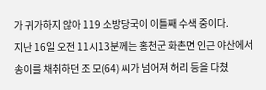가 귀가하지 않아 119 소방당국이 이틀째 수색 중이다.
지난 16일 오전 11시13분께는 홍천군 화촌면 인근 야산에서 송이를 채취하던 조 모(64) 씨가 넘어져 허리 등을 다쳤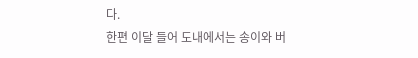다.
한편 이달 들어 도내에서는 송이와 버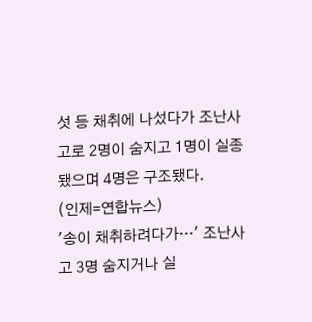섯 등 채취에 나섰다가 조난사고로 2명이 숨지고 1명이 실종됐으며 4명은 구조됐다.
(인제=연합뉴스)
'송이 채취하려다가…' 조난사고 3명 숨지거나 실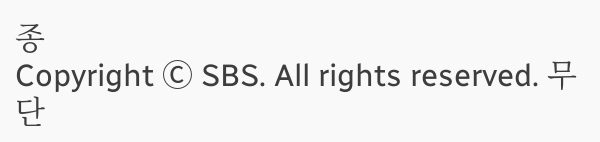종
Copyright Ⓒ SBS. All rights reserved. 무단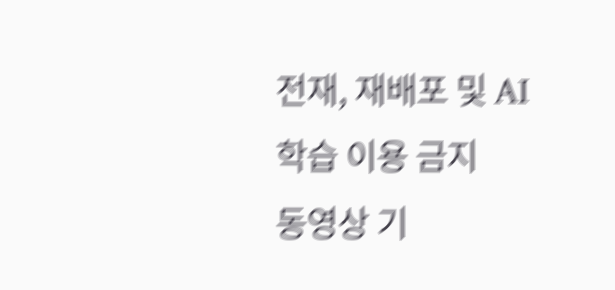전재, 재배포 및 AI학습 이용 금지
동영상 기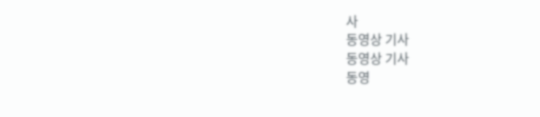사
동영상 기사
동영상 기사
동영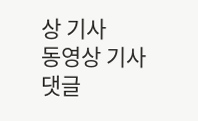상 기사
동영상 기사
댓글